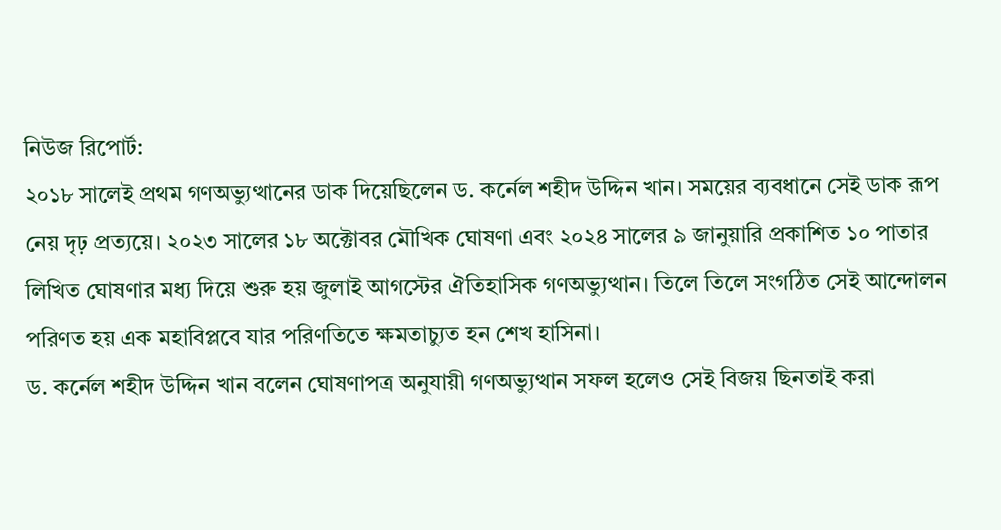নিউজ রিপোর্ট:
২০১৮ সালেই প্রথম গণঅভ্যুত্থানের ডাক দিয়েছিলেন ড. কর্নেল শহীদ উদ্দিন খান। সময়ের ব্যবধানে সেই ডাক রূপ নেয় দৃঢ় প্রত্যয়ে। ২০২৩ সালের ১৮ অক্টোবর মৌখিক ঘোষণা এবং ২০২৪ সালের ৯ জানুয়ারি প্রকাশিত ১০ পাতার লিখিত ঘোষণার মধ্য দিয়ে শুরু হয় জুলাই আগস্টের ঐতিহাসিক গণঅভ্যুত্থান। তিলে তিলে সংগঠিত সেই আন্দোলন পরিণত হয় এক মহাবিপ্লবে যার পরিণতিতে ক্ষমতাচ্যুত হন শেখ হাসিনা।
ড. কর্নেল শহীদ উদ্দিন খান বলেন ঘোষণাপত্র অনুযায়ী গণঅভ্যুত্থান সফল হলেও সেই বিজয় ছিনতাই করা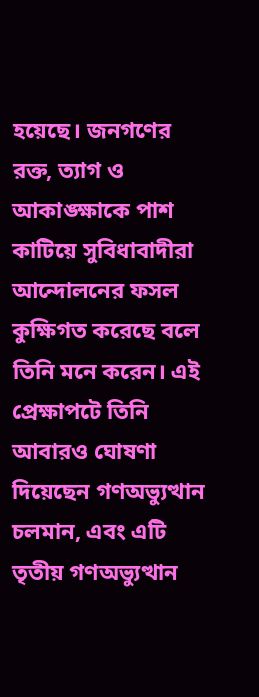হয়েছে। জনগণের রক্ত, ত্যাগ ও আকাঙ্ক্ষাকে পাশ কাটিয়ে সুবিধাবাদীরা আন্দোলনের ফসল কুক্ষিগত করেছে বলে তিনি মনে করেন। এই প্রেক্ষাপটে তিনি আবারও ঘোষণা দিয়েছেন গণঅভ্যুত্থান চলমান, এবং এটি তৃতীয় গণঅভ্যুত্থান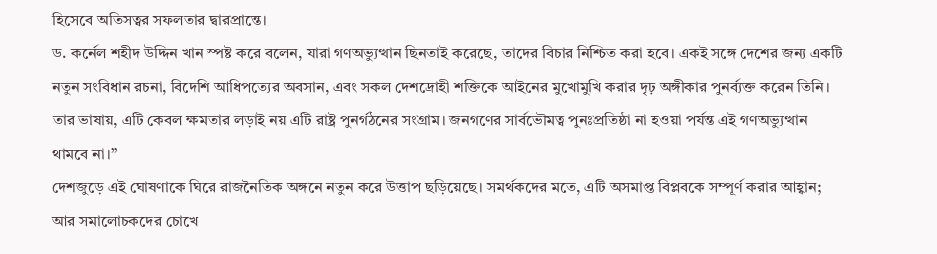হিসেবে অতিসত্বর সফলতার দ্বারপ্রান্তে।
ড. কর্নেল শহীদ উদ্দিন খান স্পষ্ট করে বলেন, যারা গণঅভ্যুত্থান ছিনতাই করেছে, তাদের বিচার নিশ্চিত করা হবে। একই সঙ্গে দেশের জন্য একটি নতুন সংবিধান রচনা, বিদেশি আধিপত্যের অবসান, এবং সকল দেশদ্রোহী শক্তিকে আইনের মুখোমুখি করার দৃঢ় অঙ্গীকার পুনর্ব্যক্ত করেন তিনি।
তার ভাষায়, এটি কেবল ক্ষমতার লড়াই নয় এটি রাষ্ট্র পুনর্গঠনের সংগ্রাম। জনগণের সার্বভৌমত্ব পুনঃপ্রতিষ্ঠা না হওয়া পর্যন্ত এই গণঅভ্যুত্থান থামবে না।”
দেশজুড়ে এই ঘোষণাকে ঘিরে রাজনৈতিক অঙ্গনে নতুন করে উত্তাপ ছড়িয়েছে। সমর্থকদের মতে, এটি অসমাপ্ত বিপ্লবকে সম্পূর্ণ করার আহ্বান; আর সমালোচকদের চোখে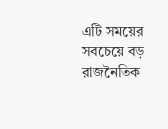এটি সময়ের সবচেয়ে বড় রাজনৈতিক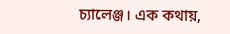চ্যালেঞ্জ। এক কথায়,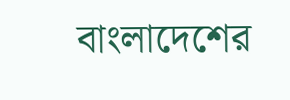বাংলাদেশের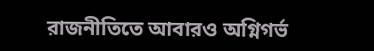রাজনীতিতে আবারও অগ্নিগর্ভ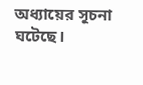অধ্যায়ের সূচনা ঘটেছে।